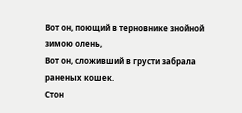Вот он, поющий в терновнике знойной зимою олень,
Вот он, сложивший в грусти забрала раненых кошек.
Стон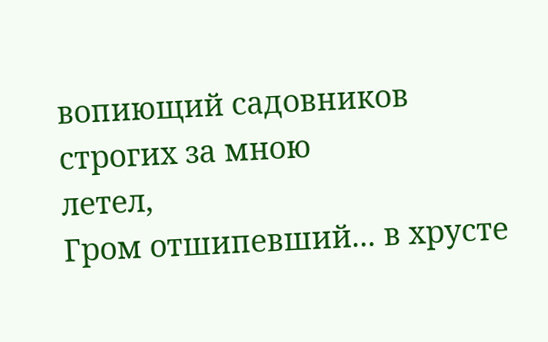вопиющий садовников строгих за мною
летел,
Гром отшипевший... в хрусте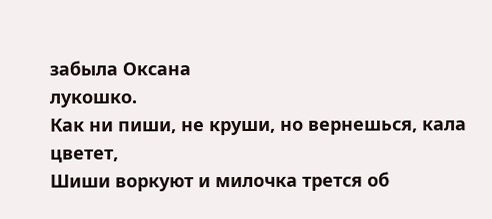забыла Оксана
лукошко.
Как ни пиши, не круши, но вернешься, кала
цветет,
Шиши воркуют и милочка трется об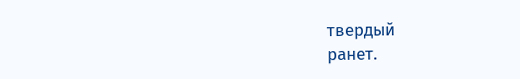твердый
ранет.